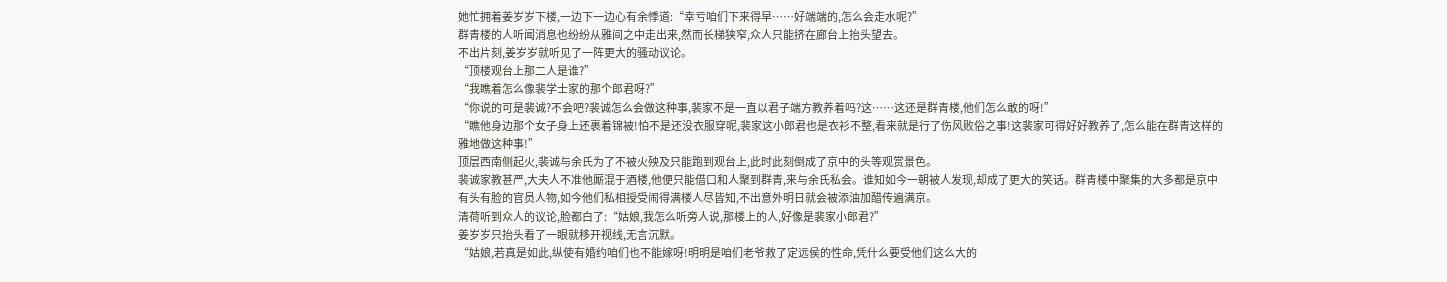她忙拥着姜岁岁下楼,一边下一边心有余悸道:“幸亏咱们下来得早……好端端的,怎么会走水呢?”
群青楼的人听闻消息也纷纷从雅间之中走出来,然而长梯狭窄,众人只能挤在廊台上抬头望去。
不出片刻,姜岁岁就听见了一阵更大的骚动议论。
“顶楼观台上那二人是谁?”
“我瞧着怎么像裴学士家的那个郎君呀?”
“你说的可是裴诚?不会吧?裴诚怎么会做这种事,裴家不是一直以君子端方教养着吗?这……这还是群青楼,他们怎么敢的呀!”
“瞧他身边那个女子身上还裹着锦被!怕不是还没衣服穿呢,裴家这小郎君也是衣衫不整,看来就是行了伤风败俗之事!这裴家可得好好教养了,怎么能在群青这样的雅地做这种事!”
顶层西南侧起火,裴诚与余氏为了不被火殃及只能跑到观台上,此时此刻倒成了京中的头等观赏景色。
裴诚家教甚严,大夫人不准他厮混于酒楼,他便只能借口和人聚到群青,来与余氏私会。谁知如今一朝被人发现,却成了更大的笑话。群青楼中聚集的大多都是京中有头有脸的官员人物,如今他们私相授受闹得满楼人尽皆知,不出意外明日就会被添油加醋传遍满京。
清荷听到众人的议论,脸都白了:“姑娘,我怎么听旁人说,那楼上的人,好像是裴家小郎君?”
姜岁岁只抬头看了一眼就移开视线,无言沉默。
“姑娘,若真是如此,纵使有婚约咱们也不能嫁呀!明明是咱们老爷救了定远侯的性命,凭什么要受他们这么大的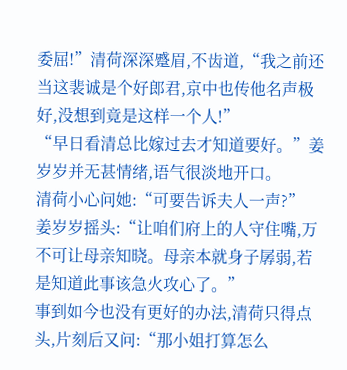委屈!”清荷深深蹙眉,不齿道,“我之前还当这裴诚是个好郎君,京中也传他名声极好,没想到竟是这样一个人!”
“早日看清总比嫁过去才知道要好。”姜岁岁并无甚情绪,语气很淡地开口。
清荷小心问她:“可要告诉夫人一声?”
姜岁岁摇头:“让咱们府上的人守住嘴,万不可让母亲知晓。母亲本就身子孱弱,若是知道此事该急火攻心了。”
事到如今也没有更好的办法,清荷只得点头,片刻后又问:“那小姐打算怎么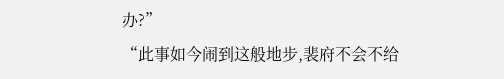办?”
“此事如今闹到这般地步,裴府不会不给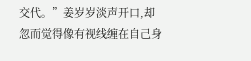交代。”姜岁岁淡声开口,却忽而觉得像有视线缠在自己身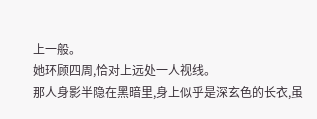上一般。
她环顾四周,恰对上远处一人视线。
那人身影半隐在黑暗里,身上似乎是深玄色的长衣,虽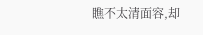瞧不太清面容,却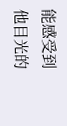能感受到他目光的